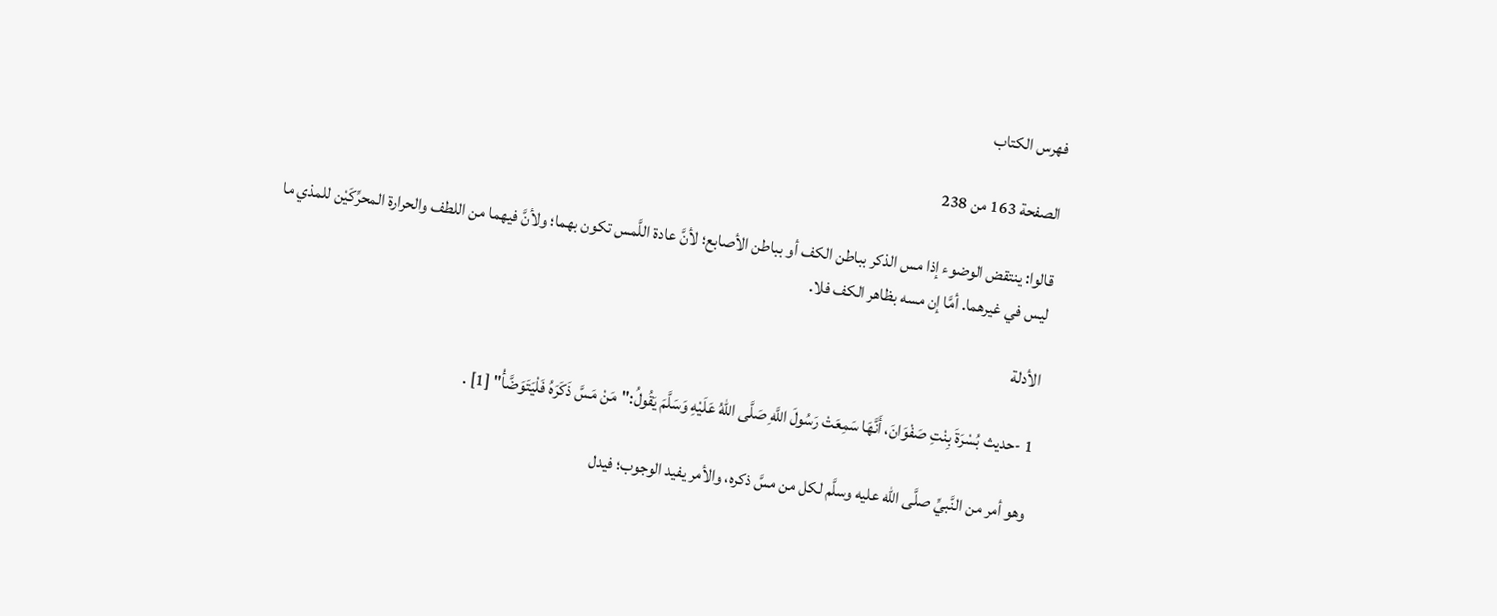فهرس الكتاب

الصفحة 163 من 238

قالوا: ينتقض الوضوء إذا مس الذكر بباطن الكف أو بباطن الأصابع؛ لأنَّ عادة اللَّمس تكون بهما؛ ولأنَّ فيهما من اللطف والحرارة المحرِّكَيْن للمذي ما ليس في غيرهما. أمَّا إن مسه بظاهر الكف فلا.

الأدلة

1 -حديث بُسْرَةَ بِنْتِ صَفْوَانَ، أَنَّهَا سَمِعَتْ رَسُولَ اللَّهِ صَلَّى اللهُ عَلَيْهِ وَسَلَّمَ يَقُولُ:"مَنْ مَسَّ ذَكَرَهُ فَلْيَتَوَضَّأْ" [1] .

وهو أمر من النَّبيِّ صلَّى الله عليه وسلَّم لكل من مسَّ ذكره، والأمر يفيد الوجوب؛ فيدل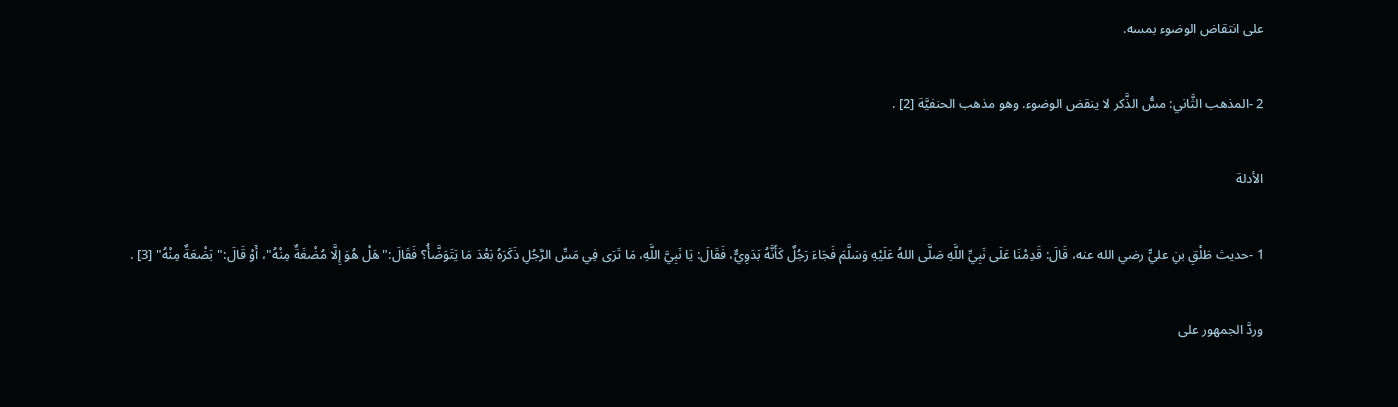على انتقاض الوضوء بمسه.

2 -المذهب الثَّاني: مسُّ الذَّكر لا ينقض الوضوء. وهو مذهب الحنفيَّة [2] .

الأدلة

1 -حديث طَلْقِ بنِ عليٍّ رضي الله عنه، قَالَ: قَدِمْنَا عَلَى نَبِيِّ اللَّهِ صَلَّى اللهُ عَلَيْهِ وَسَلَّمَ فَجَاءَ رَجُلٌ كَأَنَّهُ بَدَوِيٌّ، فَقَالَ: يَا نَبِيَّ اللَّهِ، مَا تَرَى فِي مَسِّ الرَّجُلِ ذَكَرَهُ بَعْدَ مَا يَتَوَضَّأُ؟ فَقَالَ:"هَلْ هُوَ إِلَّا مُضْغَةٌ مِنْهُ"، أَوْ قَالَ:"بَضْعَةٌ مِنْهُ" [3] .

وردَّ الجمهور على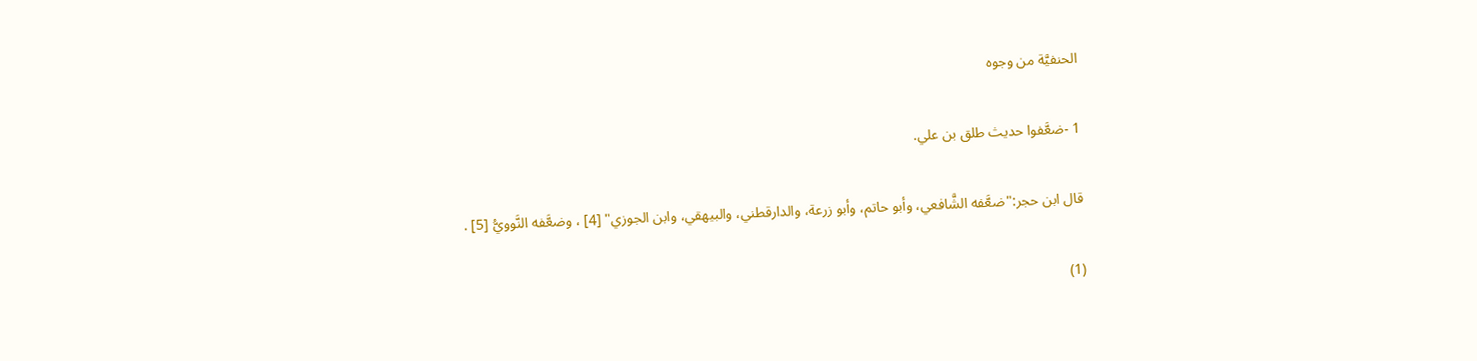الحنفيَّة من وجوه

1 -ضعَّفوا حديث طلق بن علي.

قال ابن حجر:"ضعَّفه الشَّافعي، وأبو حاتم، وأبو زرعة، والدارقطني، والبيهقي، وابن الجوزي" [4] ، وضعَّفه النَّوويُّ [5] .

(1)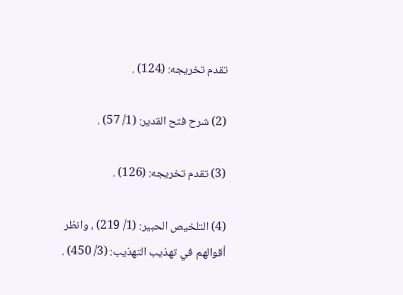تقدم تخريجه: (124) .

(2) شرح فتح القدير: (1/ 57) .

(3) تقدم تخريجه: (126) .

(4) التلخيص الحبير: (1/ 219) ، وانظر أقوالهم في تهذيب التهذيب: (3/ 450) .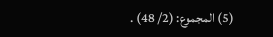(5) المجموع: (2/ 48) .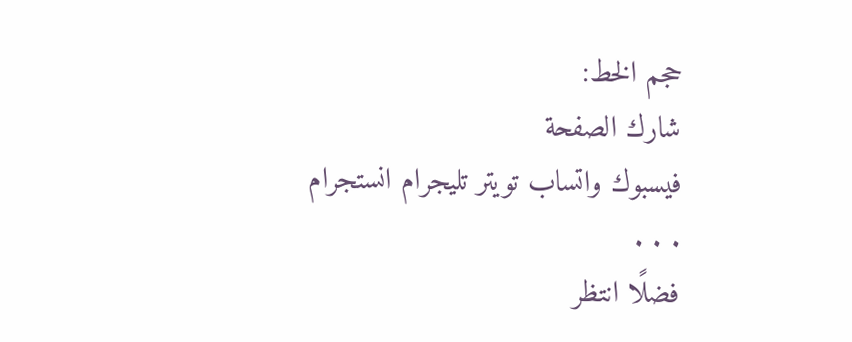حجم الخط:
شارك الصفحة
فيسبوك واتساب تويتر تليجرام انستجرام
. . .
فضلًا انتظر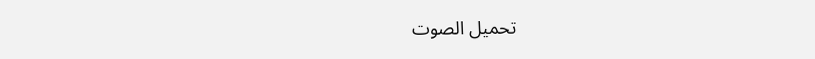تحميل الصوت